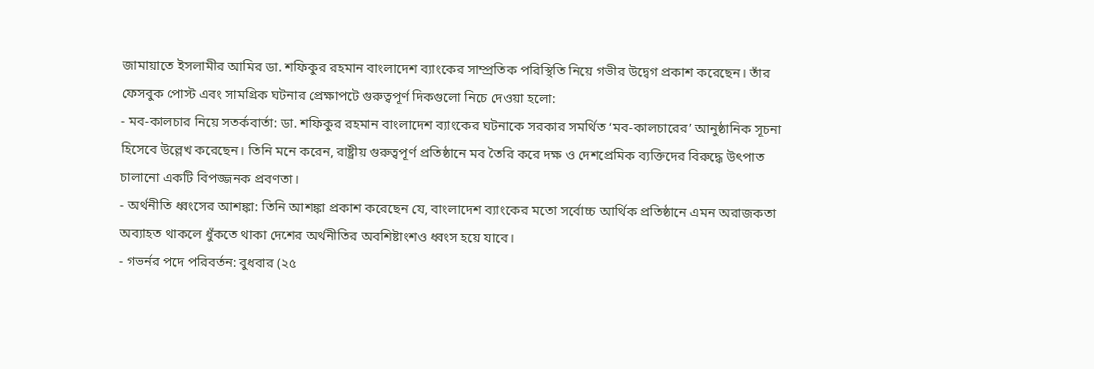জামায়াতে ইসলামীর আমির ডা. শফিকুর রহমান বাংলাদেশ ব্যাংকের সাম্প্রতিক পরিস্থিতি নিয়ে গভীর উদ্বেগ প্রকাশ করেছেন। তাঁর ফেসবুক পোস্ট এবং সামগ্রিক ঘটনার প্রেক্ষাপটে গুরুত্বপূর্ণ দিকগুলো নিচে দেওয়া হলো:
- মব-কালচার নিয়ে সতর্কবার্তা: ডা. শফিকুর রহমান বাংলাদেশ ব্যাংকের ঘটনাকে সরকার সমর্থিত ‘মব-কালচারের’ আনুষ্ঠানিক সূচনা হিসেবে উল্লেখ করেছেন। তিনি মনে করেন, রাষ্ট্রীয় গুরুত্বপূর্ণ প্রতিষ্ঠানে মব তৈরি করে দক্ষ ও দেশপ্রেমিক ব্যক্তিদের বিরুদ্ধে উৎপাত চালানো একটি বিপজ্জনক প্রবণতা।
- অর্থনীতি ধ্বংসের আশঙ্কা: তিনি আশঙ্কা প্রকাশ করেছেন যে, বাংলাদেশ ব্যাংকের মতো সর্বোচ্চ আর্থিক প্রতিষ্ঠানে এমন অরাজকতা অব্যাহত থাকলে ধুঁকতে থাকা দেশের অর্থনীতির অবশিষ্টাংশও ধ্বংস হয়ে যাবে।
- গভর্নর পদে পরিবর্তন: বুধবার (২৫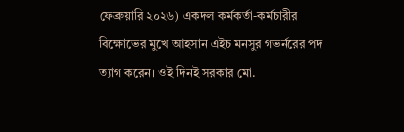ফেব্রুয়ারি ২০২৬) একদল কর্মকর্তা-কর্মচারীর বিক্ষোভের মুখে আহসান এইচ মনসুর গভর্নরের পদ ত্যাগ করেন। ওই দিনই সরকার মো.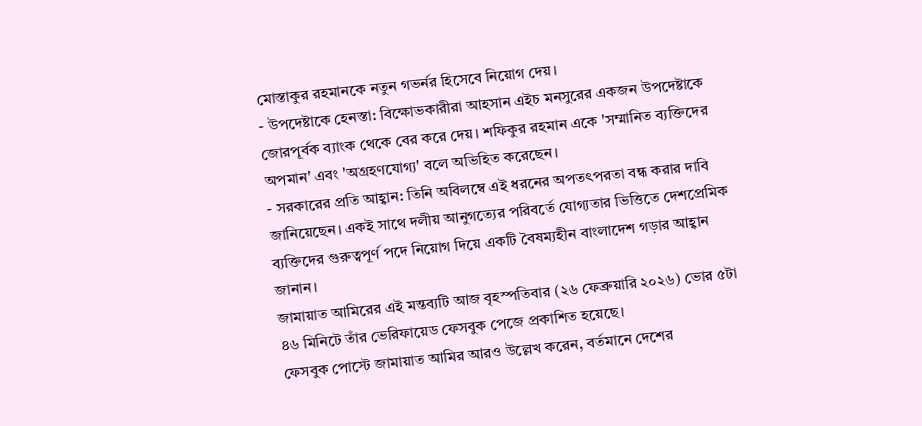মোস্তাকুর রহমানকে নতুন গভর্নর হিসেবে নিয়োগ দেয়।
- উপদেষ্টাকে হেনস্তা: বিক্ষোভকারীরা আহসান এইচ মনসুরের একজন উপদেষ্টাকে জোরপূর্বক ব্যাংক থেকে বের করে দেয়। শফিকুর রহমান একে 'সম্মানিত ব্যক্তিদের অপমান' এবং 'অগ্রহণযোগ্য' বলে অভিহিত করেছেন।
- সরকারের প্রতি আহ্বান: তিনি অবিলম্বে এই ধরনের অপতৎপরতা বন্ধ করার দাবি জানিয়েছেন। একই সাথে দলীয় আনুগত্যের পরিবর্তে যোগ্যতার ভিত্তিতে দেশপ্রেমিক ব্যক্তিদের গুরুত্বপূর্ণ পদে নিয়োগ দিয়ে একটি বৈষম্যহীন বাংলাদেশ গড়ার আহ্বান জানান।
জামায়াত আমিরের এই মন্তব্যটি আজ বৃহস্পতিবার (২৬ ফেব্রুয়ারি ২০২৬) ভোর ৫টা ৪৬ মিনিটে তাঁর ভেরিফায়েড ফেসবুক পেজে প্রকাশিত হয়েছে।
ফেসবুক পোস্টে জামায়াত আমির আরও উল্লেখ করেন, বর্তমানে দেশের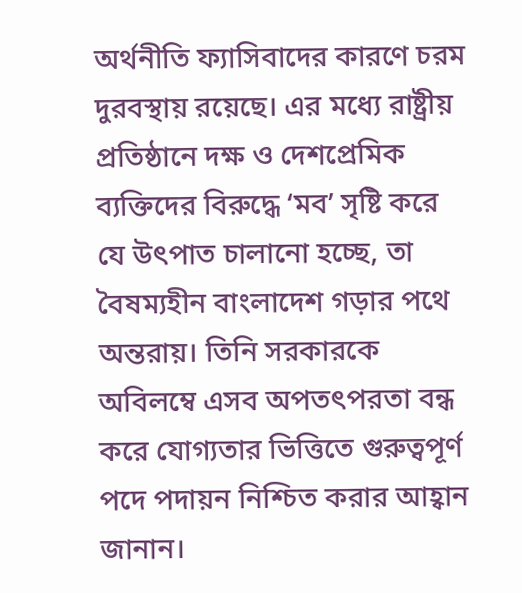অর্থনীতি ফ্যাসিবাদের কারণে চরম দুরবস্থায় রয়েছে। এর মধ্যে রাষ্ট্রীয় প্রতিষ্ঠানে দক্ষ ও দেশপ্রেমিক ব্যক্তিদের বিরুদ্ধে ‘মব’ সৃষ্টি করে যে উৎপাত চালানো হচ্ছে, তা বৈষম্যহীন বাংলাদেশ গড়ার পথে অন্তরায়। তিনি সরকারকে অবিলম্বে এসব অপতৎপরতা বন্ধ করে যোগ্যতার ভিত্তিতে গুরুত্বপূর্ণ পদে পদায়ন নিশ্চিত করার আহ্বান জানান।